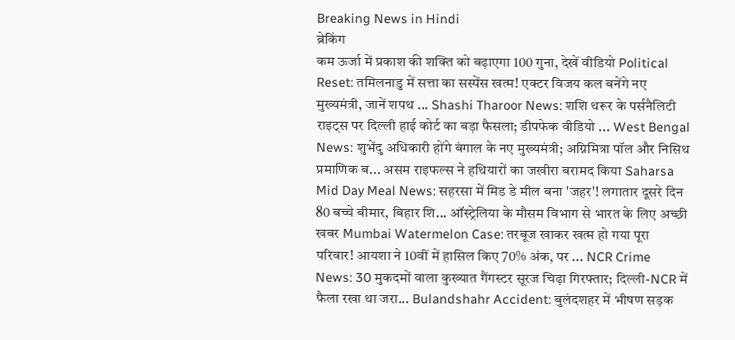Breaking News in Hindi
ब्रेकिंग
कम ऊर्जा में प्रकाश की शक्ति को बढ़ाएगा 100 गुना, देखें वीडियो Political Reset: तमिलनाडु में सत्ता का सस्पेंस खत्म! एक्टर विजय कल बनेंगे नए मुख्यमंत्री, जानें शपथ ... Shashi Tharoor News: शशि थरूर के पर्सनैलिटी राइट्स पर दिल्ली हाई कोर्ट का बड़ा फैसला; डीपफेक वीडियो ... West Bengal News: शुभेंदु अधिकारी होंगे बंगाल के नए मुख्यमंत्री; अग्निमित्रा पॉल और निसिथ प्रमाणिक ब... असम राइफल्स ने हथियारों का जखीरा बरामद किया Saharsa Mid Day Meal News: सहरसा में मिड डे मील बना 'जहर'! लगातार दूसरे दिन 80 बच्चे बीमार, बिहार शि... ऑस्ट्रेलिया के मौसम विभाग से भारत के लिए अच्छी खबर Mumbai Watermelon Case: तरबूज खाकर खत्म हो गया पूरा परिवार! आयशा ने 10वीं में हासिल किए 70% अंक, पर ... NCR Crime News: 30 मुकदमों वाला कुख्यात गैंगस्टर सूरज चिढ़ा गिरफ्तार; दिल्ली-NCR में फैला रखा था जरा... Bulandshahr Accident: बुलंदशहर में भीषण सड़क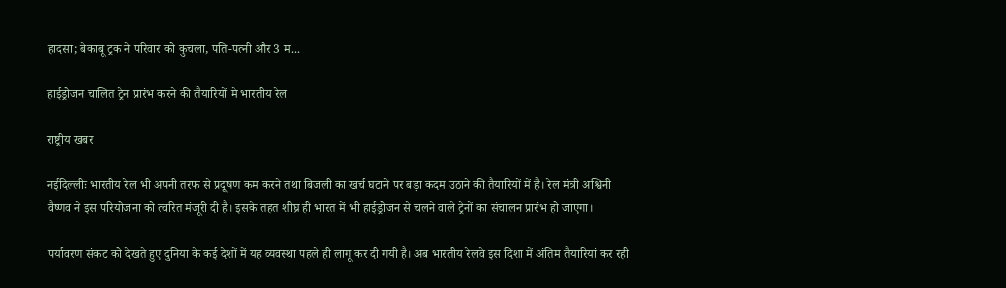हादसा; बेकाबू ट्रक ने परिवार को कुचला, पति-पत्नी और 3 म...

हाईड्रोजन चालित ट्रेन प्रारंभ करने की तैयारियों मे भारतीय रेल

राष्ट्रीय खबर

नईदिल्लीः भारतीय रेल भी अपनी तरफ से प्रदूषण कम करने तथा बिजली का खर्च घटाने पर बड़ा कदम उठाने की तैयारियों में है। रेल मंत्री अश्विनी वैष्णव ने इस परियोजना को त्वरित मंजूरी दी है। इसके तहत शीघ्र ही भारत में भी हाईड्रोजन से चलने वाले ट्रेनों का संचालन प्रारंभ हो जाएगा।

पर्यावरण संकट को देखते हुए दुनिया के कई देशों में यह व्यवस्था पहले ही लागू कर दी गयी है। अब भारतीय रेलवे इस दिशा में अंतिम तैयारियां कर रही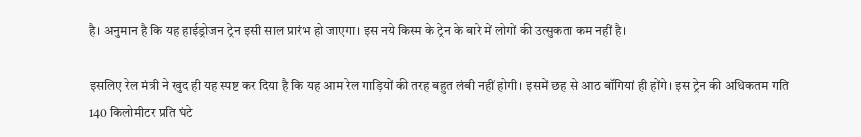है। अनुमान है कि यह हाईड्रोजन ट्रेन इसी साल प्रारंभ हो जाएगा। इस नये किस्म के ट्रेन के बारे में लोगों की उत्सुकता कम नहीं है।

इसलिए रेल मंत्री ने खुद ही यह स्पष्ट कर दिया है कि यह आम रेल गाड़ियों की तरह बहुत लंबी नहीं होगी। इसमें छह से आठ बॉगियां ही होंगे। इस ट्रेन की अधिकतम गति 140 किलोमीटर प्रति घंटे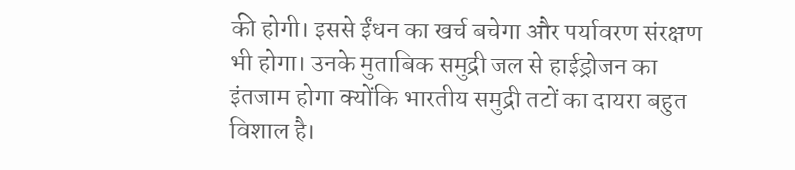की होगी। इससे ईंधन का खर्च बचेगा और पर्यावरण संरक्षण भी होगा। उनके मुताबिक समुद्री जल से हाईड्रोजन का इंतजाम होगा क्योंकि भारतीय समुद्री तटों का दायरा बहुत विशाल है।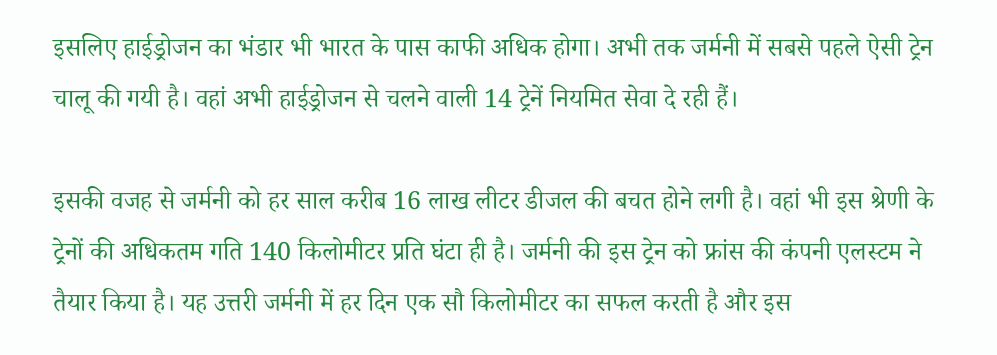इसलिए हाईड्रोजन का भंडार भी भारत के पास काफी अधिक होगा। अभी तक जर्मनी में सबसे पहले ऐसी ट्रेन चालू की गयी है। वहां अभी हाईड्रोजन से चलने वाली 14 ट्रेनें नियमित सेवा दे रही हैं।

इसकी वजह से जर्मनी को हर साल करीब 16 लाख लीटर डीजल की बचत होने लगी है। वहां भी इस श्रेणी के ट्रेनों की अधिकतम गति 140 किलोमीटर प्रति घंटा ही है। जर्मनी की इस ट्रेन को फ्रांस की कंपनी एलस्टम ने तैयार किया है। यह उत्तरी जर्मनी में हर दिन एक सौ किलोमीटर का सफल करती है और इस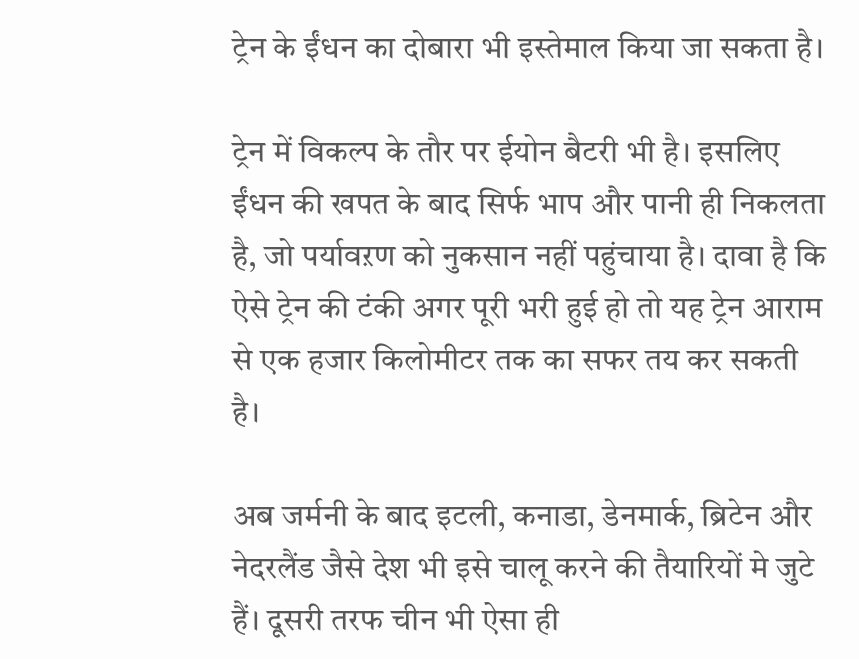ट्रेन के ईंधन का दोबारा भी इस्तेमाल किया जा सकता है।

ट्रेन में विकल्प के तौर पर ईयोन बैटरी भी है। इसलिए ईंधन की खपत के बाद सिर्फ भाप और पानी ही निकलता है, जो पर्यावऱण को नुकसान नहीं पहुंचाया है। दावा है कि ऐसे ट्रेन की टंकी अगर पूरी भरी हुई हो तो यह ट्रेन आराम से एक हजार किलोमीटर तक का सफर तय कर सकती है।

अब जर्मनी के बाद इटली, कनाडा, डेनमार्क, ब्रिटेन और नेदरलैंड जैसे देश भी इसे चालू करने की तैयारियों मे जुटे हैं। दूसरी तरफ चीन भी ऐसा ही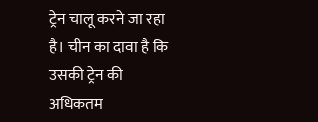ट्रेन चालू करने जा रहा है। चीन का दावा है कि उसकी ट्रेन की अधिकतम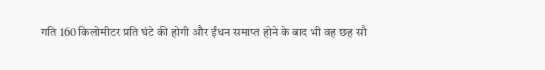गति 160 किलोमीटर प्रति घंटे की होगी और ईंधन समाप्त होने के बाद भी वह छह सौ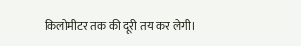किलोमीटर तक की दूरी तय कर लेगी।